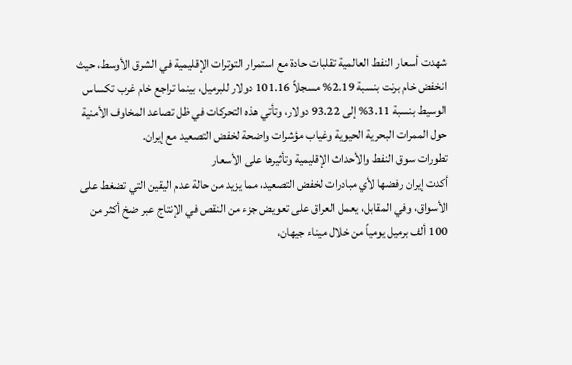شهدت أسعار النفط العالمية تقلبات حادة مع استمرار التوترات الإقليمية في الشرق الأوسط، حيث انخفض خام برنت بنسبة 2.19% مسجلاً 101.16 دولار للبرميل، بينما تراجع خام غرب تكساس الوسيط بنسبة 3.11% إلى 93.22 دولار، وتأتي هذه التحركات في ظل تصاعد المخاوف الأمنية حول الممرات البحرية الحيوية وغياب مؤشرات واضحة لخفض التصعيد مع إيران.
تطورات سوق النفط والأحداث الإقليمية وتأثيرها على الأسعار
أكدت إيران رفضها لأي مبادرات لخفض التصعيد، مما يزيد من حالة عدم اليقين التي تضغط على الأسواق، وفي المقابل، يعمل العراق على تعويض جزء من النقص في الإنتاج عبر ضخ أكثر من 100 ألف برميل يومياً من خلال ميناء جيهان،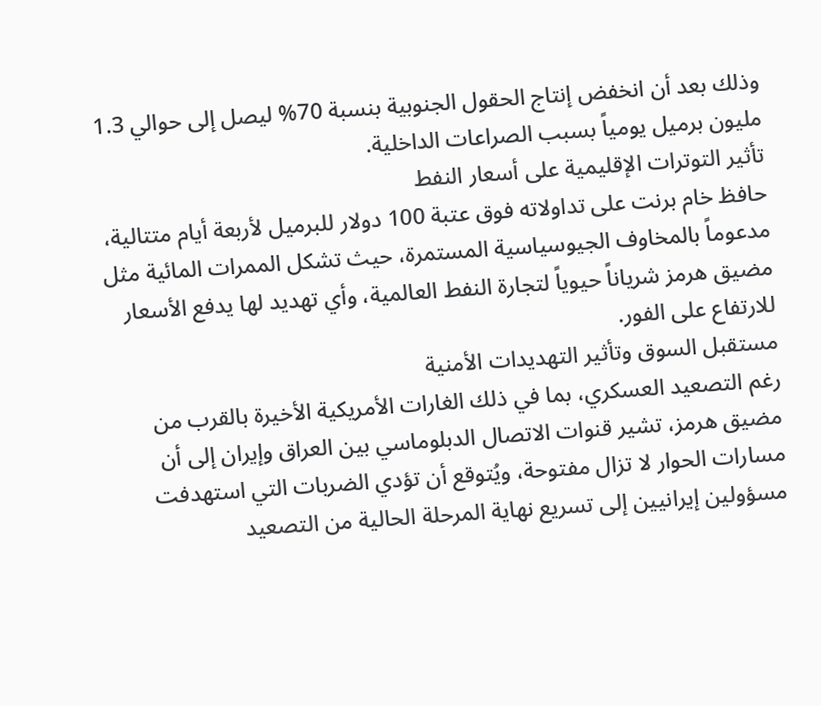وذلك بعد أن انخفض إنتاج الحقول الجنوبية بنسبة 70% ليصل إلى حوالي 1.3 مليون برميل يومياً بسبب الصراعات الداخلية.
تأثير التوترات الإقليمية على أسعار النفط
حافظ خام برنت على تداولاته فوق عتبة 100 دولار للبرميل لأربعة أيام متتالية، مدعوماً بالمخاوف الجيوسياسية المستمرة، حيث تشكل الممرات المائية مثل مضيق هرمز شرياناً حيوياً لتجارة النفط العالمية، وأي تهديد لها يدفع الأسعار للارتفاع على الفور.
مستقبل السوق وتأثير التهديدات الأمنية
رغم التصعيد العسكري، بما في ذلك الغارات الأمريكية الأخيرة بالقرب من مضيق هرمز، تشير قنوات الاتصال الدبلوماسي بين العراق وإيران إلى أن مسارات الحوار لا تزال مفتوحة، ويُتوقع أن تؤدي الضربات التي استهدفت مسؤولين إيرانيين إلى تسريع نهاية المرحلة الحالية من التصعيد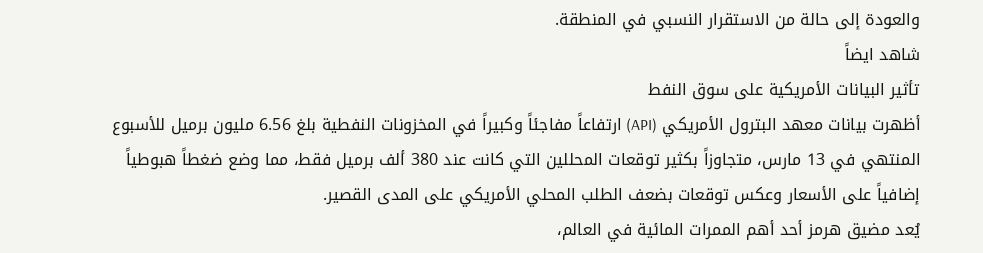والعودة إلى حالة من الاستقرار النسبي في المنطقة.
شاهد ايضاً
تأثير البيانات الأمريكية على سوق النفط
أظهرت بيانات معهد البترول الأمريكي (API) ارتفاعاً مفاجئاً وكبيراً في المخزونات النفطية بلغ 6.56 مليون برميل للأسبوع المنتهي في 13 مارس، متجاوزاً بكثير توقعات المحللين التي كانت عند 380 ألف برميل فقط، مما وضع ضغطاً هبوطياً إضافياً على الأسعار وعكس توقعات بضعف الطلب المحلي الأمريكي على المدى القصير.
يُعد مضيق هرمز أحد أهم الممرات المائية في العالم،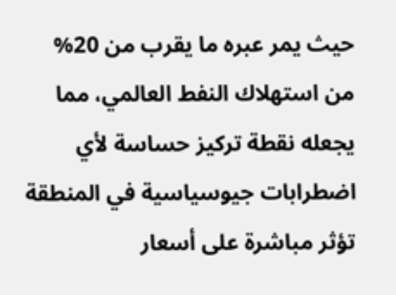حيث يمر عبره ما يقرب من 20% من استهلاك النفط العالمي، مما يجعله نقطة تركيز حساسة لأي اضطرابات جيوسياسية في المنطقة تؤثر مباشرة على أسعار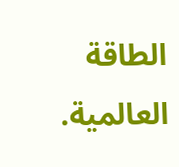الطاقة العالمية.